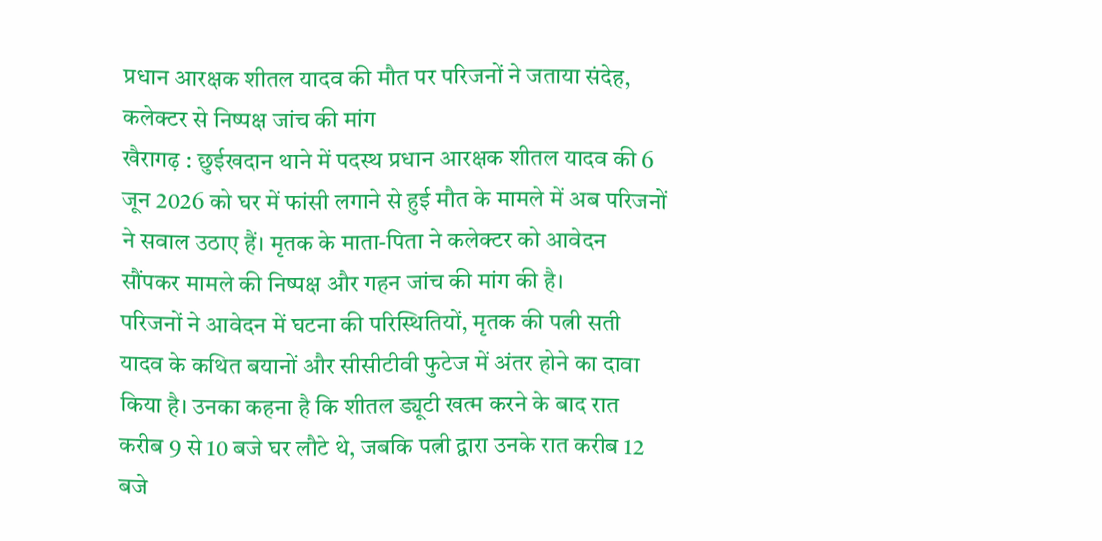प्रधान आरक्षक शीतल यादव की मौत पर परिजनों ने जताया संदेह, कलेक्टर से निष्पक्ष जांच की मांग
खैरागढ़ : छुईखदान थाने में पदस्थ प्रधान आरक्षक शीतल यादव की 6 जून 2026 को घर में फांसी लगाने से हुई मौत के मामले में अब परिजनों ने सवाल उठाए हैं। मृतक के माता-पिता ने कलेक्टर को आवेदन सौंपकर मामले की निष्पक्ष और गहन जांच की मांग की है।
परिजनों ने आवेदन में घटना की परिस्थितियों, मृतक की पत्नी सती यादव के कथित बयानों और सीसीटीवी फुटेज में अंतर होने का दावा किया है। उनका कहना है कि शीतल ड्यूटी खत्म करने के बाद रात करीब 9 से 10 बजे घर लौटे थे, जबकि पत्नी द्वारा उनके रात करीब 12 बजे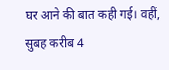घर आने की बात कही गई। वहीं, सुबह करीब 4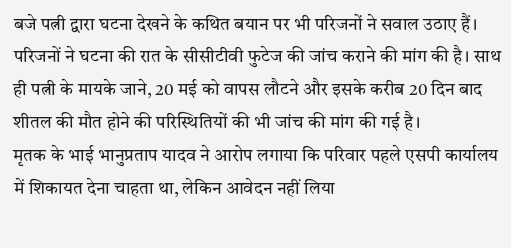बजे पत्नी द्वारा घटना देखने के कथित बयान पर भी परिजनों ने सवाल उठाए हैं।
परिजनों ने घटना की रात के सीसीटीवी फुटेज की जांच कराने की मांग की है। साथ ही पत्नी के मायके जाने, 20 मई को वापस लौटने और इसके करीब 20 दिन बाद शीतल की मौत होने की परिस्थितियों की भी जांच की मांग की गई है।
मृतक के भाई भानुप्रताप यादव ने आरोप लगाया कि परिवार पहले एसपी कार्यालय में शिकायत देना चाहता था, लेकिन आवेदन नहीं लिया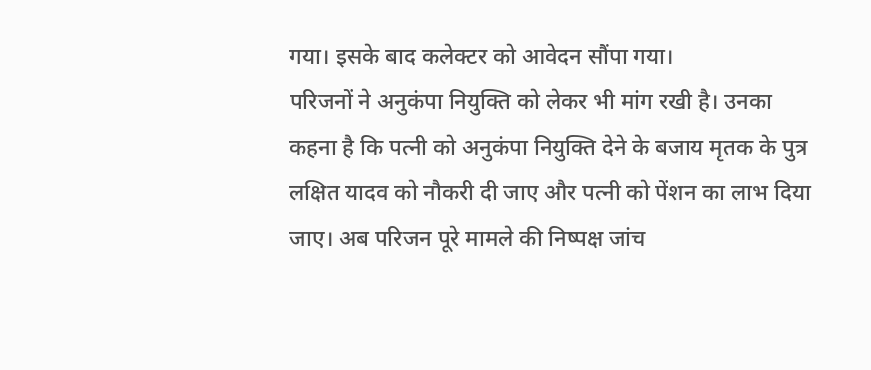गया। इसके बाद कलेक्टर को आवेदन सौंपा गया।
परिजनों ने अनुकंपा नियुक्ति को लेकर भी मांग रखी है। उनका कहना है कि पत्नी को अनुकंपा नियुक्ति देने के बजाय मृतक के पुत्र लक्षित यादव को नौकरी दी जाए और पत्नी को पेंशन का लाभ दिया जाए। अब परिजन पूरे मामले की निष्पक्ष जांच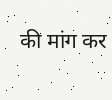की मांग कर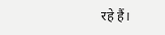रहे हैं।